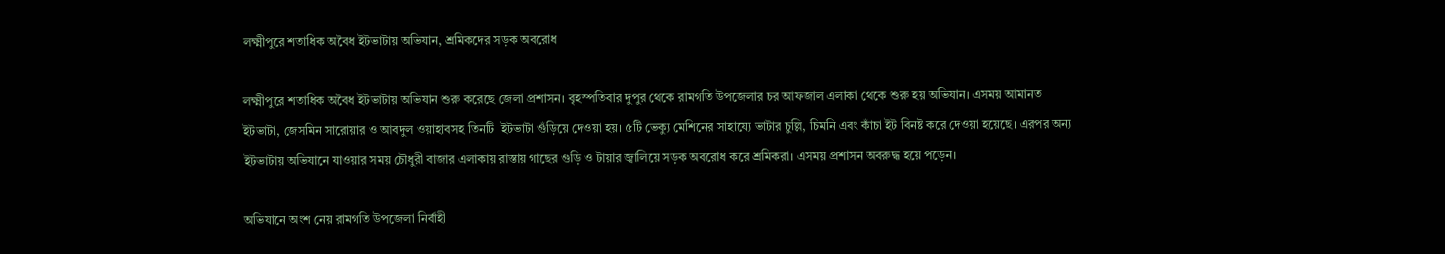লক্ষ্মীপুরে শতাধিক অবৈধ ইটভাটায় অভিযান, শ্রমিকদের সড়ক অবরোধ

লক্ষ্মীপুরে শতাধিক অবৈধ ইটভাটায় অভিযান শুরু করেছে জেলা প্রশাসন। বৃহস্পতিবার দুপুর থেকে রামগতি উপজেলার চর আফজাল এলাকা থেকে শুরু হয় অভিযান। এসময় আমানত ইটভাটা, জেসমিন সারোয়ার ও আবদুল ওয়াহাবসহ তিনটি  ইটভাটা গুঁড়িয়ে দেওয়া হয়। ৫টি ভেক্যু মেশিনের সাহায্যে ভাটার চুল্লি, চিমনি এবং কাঁচা ইট বিনষ্ট করে দেওয়া হয়েছে। এরপর অন্য ইটভাটায় অভিযানে যাওয়ার সময় চৌধুরী বাজার এলাকায় রাস্তায় গাছের গুড়ি ও টায়ার জ্বালিয়ে সড়ক অবরোধ করে শ্রমিকরা। এসময় প্রশাসন অবরুদ্ধ হয়ে পড়েন।

অভিযানে অংশ নেয় রামগতি উপজেলা নির্বাহী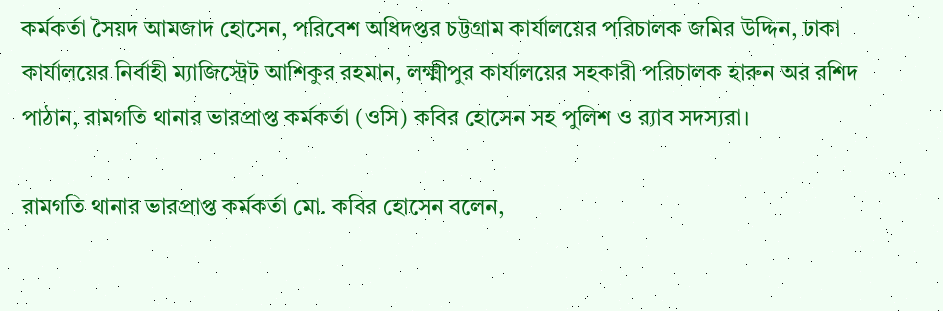কর্মকর্তা সৈয়দ আমজাদ হোসেন, পরিবেশ অধিদপ্তর চট্টগ্রাম কার্যালয়ের পরিচালক জমির উদ্দিন, ঢাকা কার্যালয়ের নির্বাহী ম্যাজিস্ট্রেট আশিকুর রহমান, লক্ষ্মীপুর কার্যালয়ের সহকারী পরিচালক হারুন অর রশিদ পাঠান, রামগতি থানার ভারপ্রাপ্ত কর্মকর্তা (ওসি) কবির হোসেন সহ পুলিশ ও র‌্যাব সদস্যরা।

রামগতি থানার ভারপ্রাপ্ত কর্মকর্তা মো. কবির হোসেন বলেন,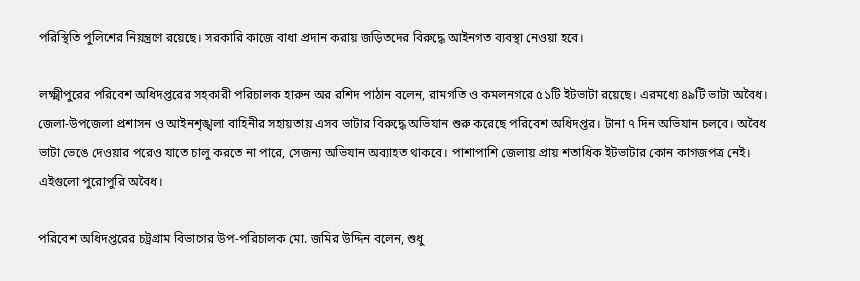পরিস্থিতি পুলিশের নিয়ন্ত্রণে রয়েছে। সরকারি কাজে বাধা প্রদান করায় জড়িতদের বিরুদ্ধে আইনগত ব্যবস্থা নেওয়া হবে।

লক্ষ্মীপুরের পরিবেশ অধিদপ্তরের সহকারী পরিচালক হারুন অর রশিদ পাঠান বলেন, রামগতি ও কমলনগরে ৫১টি ইটভাটা রয়েছে। এরমধ্যে ৪৯টি ভাটা অবৈধ। জেলা-উপজেলা প্রশাসন ও আইনশৃঙ্খলা বাহিনীর সহায়তায় এসব ভাটার বিরুদ্ধে অভিযান শুরু করেছে পরিবেশ অধিদপ্তর। টানা ৭ দিন অভিযান চলবে। অবৈধ ভাটা ভেঙে দেওয়ার পরেও যাতে চালু করতে না পারে, সেজন্য অভিযান অব্যাহত থাকবে। পাশাপাশি জেলায় প্রায় শতাধিক ইটভাটার কোন কাগজপত্র নেই। এইগুলো পুরোপুরি অবৈধ।

পরিবেশ অধিদপ্তরের চট্রগ্রাম বিভাগের উপ-পরিচালক মো. জমির উদ্দিন বলেন, শুধু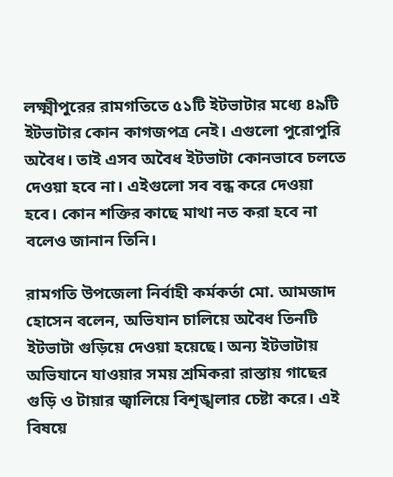লক্ষ্মীপুরের রামগতিতে ৫১টি ইটভাটার মধ্যে ৪৯টি ইটভাটার কোন কাগজপত্র নেই। এগুলো পুরোপুরি অবৈধ। তাই এসব অবৈধ ইটভাটা কোনভাবে চলতে দেওয়া হবে না। এইগুলো সব বন্ধ করে দেওয়া হবে। কোন শক্তির কাছে মাথা নত করা হবে না বলেও জানান তিনি।

রামগতি উপজেলা নির্বাহী কর্মকর্তা মো. আমজাদ হোসেন বলেন, অভিযান চালিয়ে অবৈধ তিনটি ইটভাটা গুড়িয়ে দেওয়া হয়েছে। অন্য ইটভাটায় অভিযানে যাওয়ার সময় শ্রমিকরা রাস্তায় গাছের গুড়ি ও টায়ার জ্বালিয়ে বিশৃঙ্খলার চেষ্টা করে। এই বিষয়ে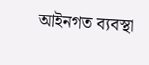আইনগত ব্যবস্থা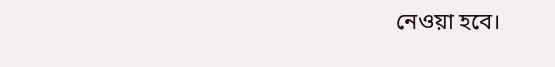নেওয়া হবে।